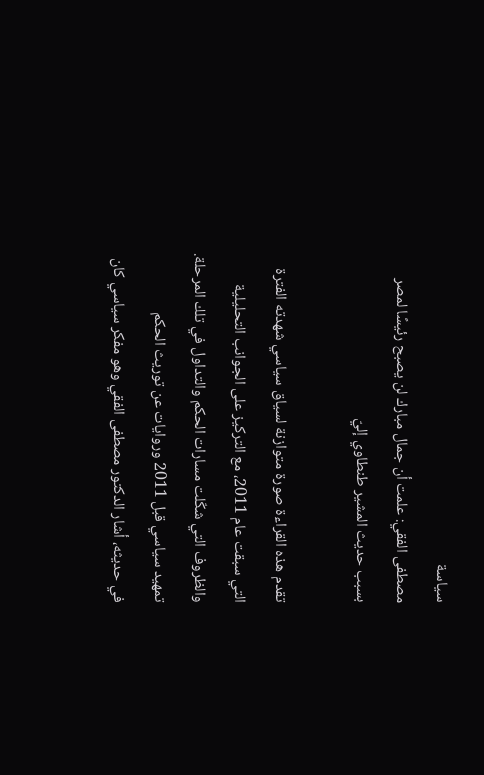سياسة
مصطفى الفقي: علمت أن جمال مبارك لن يصبح رئيسًا لمصر بسبب حديث المشير طنطاوي إليّ

تقدم هذه القراءة صورة متوازنة لسياق سياسي شهدته الفترة التي سبقت عام 2011، مع التركيز على الجوانب التحليلية والظروف التي شكّلت مسارات الحكم والتداول في تلك المرحلة.
تمهيد سياسي قبل 2011 وروايات عن توريث الحكم
في حديثه، أشار الدكتور مصطفى الفقي وهو مفكر سياسي كان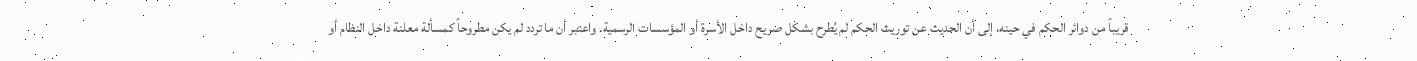قريباً من دوائر الحكم في حينه، إلى أن الحديث عن توريث الحكم لم يُطرح بشكل صريح داخل الأسرة أو المؤسسات الرسمية. واعتبر أن ما تردد لم يكن مطروحاً كمسألة معلنة داخل النظام أو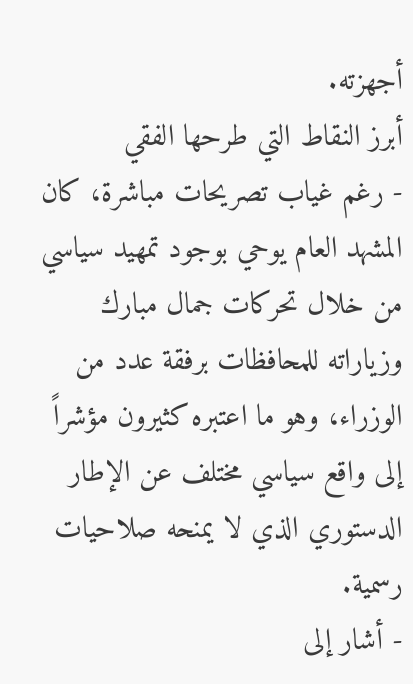أجهزته.
أبرز النقاط التي طرحها الفقي
- رغم غياب تصريحات مباشرة، كان المشهد العام يوحي بوجود تمهيد سياسي من خلال تحركات جمال مبارك وزياراته للمحافظات برفقة عدد من الوزراء، وهو ما اعتبره كثيرون مؤشراً إلى واقع سياسي مختلف عن الإطار الدستوري الذي لا يمنحه صلاحيات رسمية.
- أشار إلى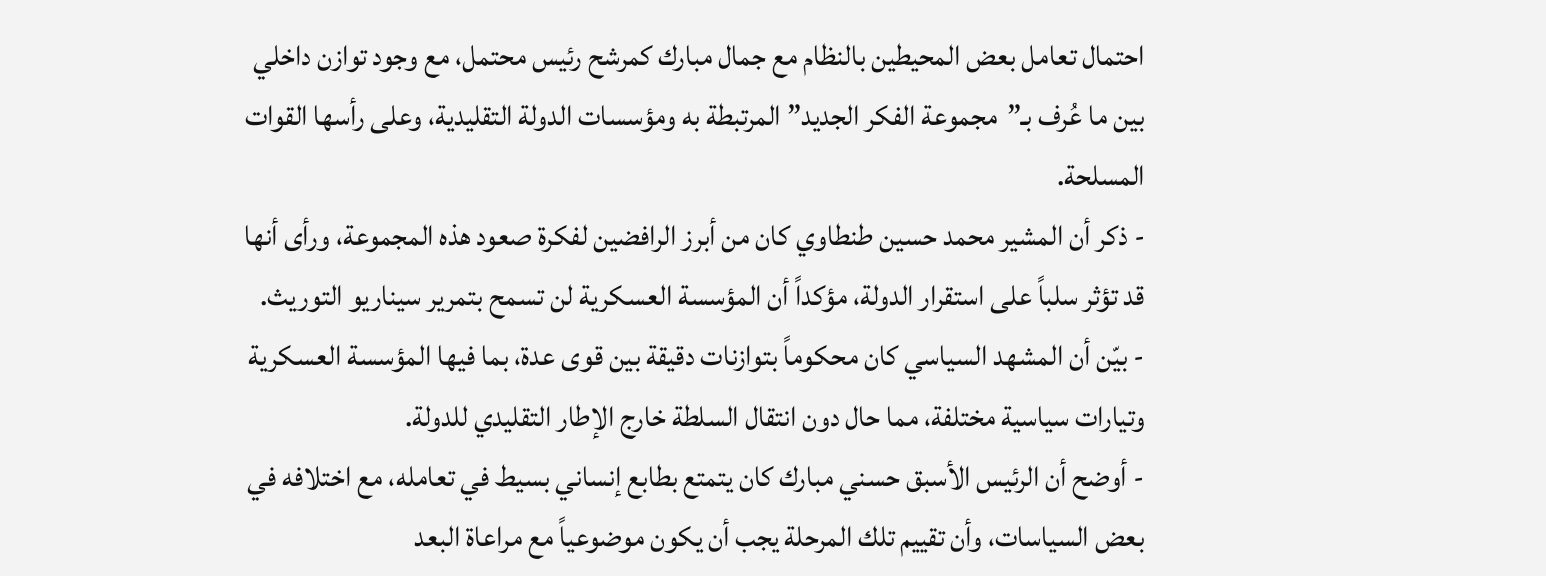احتمال تعامل بعض المحيطين بالنظام مع جمال مبارك كمرشح رئيس محتمل، مع وجود توازن داخلي بين ما عُرف بـ”مجموعة الفكر الجديد” المرتبطة به ومؤسسات الدولة التقليدية، وعلى رأسها القوات المسلحة.
- ذكر أن المشير محمد حسين طنطاوي كان من أبرز الرافضين لفكرة صعود هذه المجموعة، ورأى أنها قد تؤثر سلباً على استقرار الدولة، مؤكداً أن المؤسسة العسكرية لن تسمح بتمرير سيناريو التوريث.
- بيّن أن المشهد السياسي كان محكوماً بتوازنات دقيقة بين قوى عدة، بما فيها المؤسسة العسكرية وتيارات سياسية مختلفة، مما حال دون انتقال السلطة خارج الإطار التقليدي للدولة.
- أوضح أن الرئيس الأسبق حسني مبارك كان يتمتع بطابع إنساني بسيط في تعامله، مع اختلافه في بعض السياسات، وأن تقييم تلك المرحلة يجب أن يكون موضوعياً مع مراعاة البعد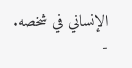الإنساني في شخصه.
-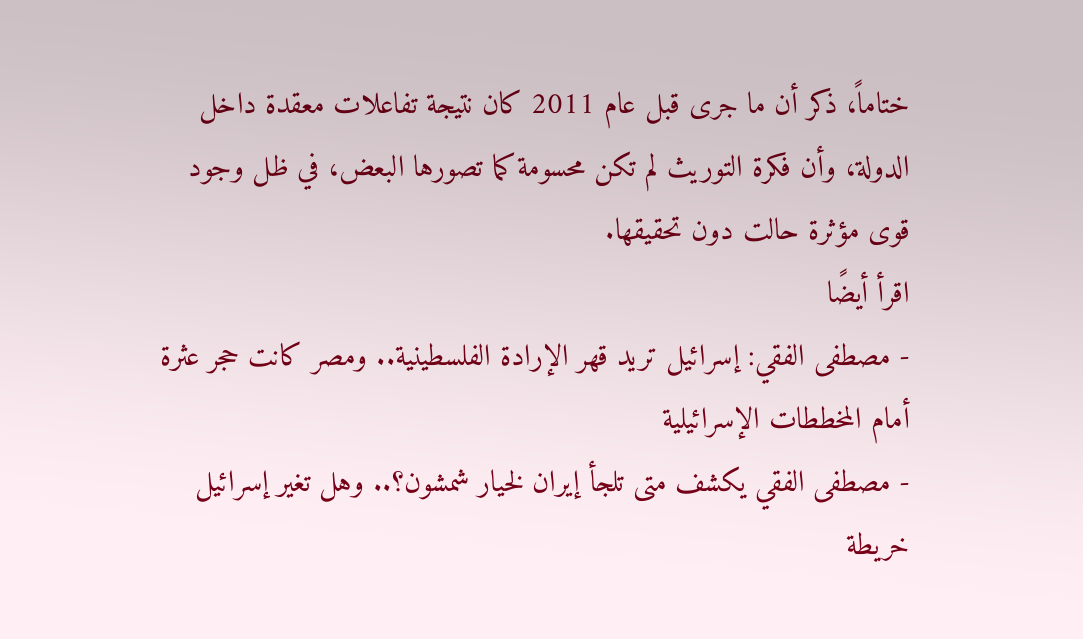ختاماً، ذكر أن ما جرى قبل عام 2011 كان نتيجة تفاعلات معقدة داخل الدولة، وأن فكرة التوريث لم تكن محسومة كما تصورها البعض، في ظل وجود قوى مؤثرة حالت دون تحقيقها.
اقرأ أيضًا
- مصطفى الفقي: إسرائيل تريد قهر الإرادة الفلسطينية.. ومصر كانت حجر عثرة أمام المخططات الإسرائيلية
- مصطفى الفقي يكشف متى تلجأ إيران لخيار شمشون؟.. وهل تغير إسرائيل خريطة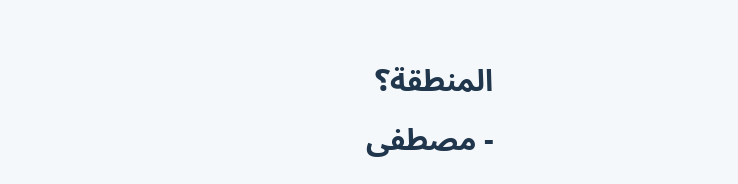المنطقة؟
- مصطفى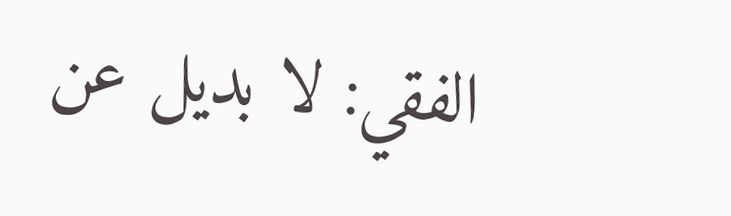الفقي: لا بديل عن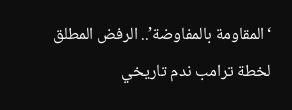‘المقاومة بالمفاوضة’.. الرفض المطلق لخطة ترامب ندم تاريخي